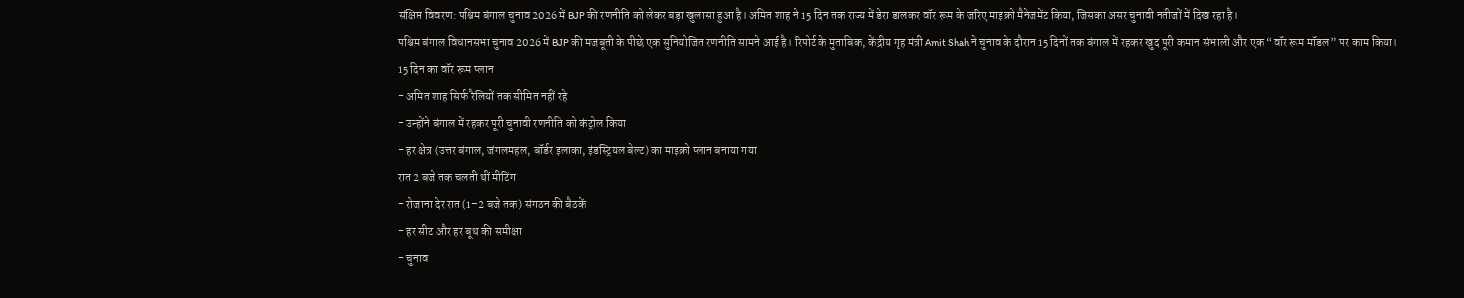संक्षिप्त विवरण: पश्चिम बंगाल चुनाव 2026 में BJP की रणनीति को लेकर बड़ा खुलासा हुआ है। अमित शाह ने 15 दिन तक राज्य में डेरा डालकर वॉर रूम के जरिए माइक्रो मैनेजमेंट किया, जिसका असर चुनावी नतीजों में दिख रहा है।
पश्चिम बंगाल विधानसभा चुनाव 2026 में BJP की मजबूती के पीछे एक सुनियोजित रणनीति सामने आई है। रिपोर्ट के मुताबिक, केंद्रीय गृह मंत्री Amit Shah ने चुनाव के दौरान 15 दिनों तक बंगाल में रहकर खुद पूरी कमान संभाली और एक “वॉर रूम मॉडल” पर काम किया।
15 दिन का वॉर रूम प्लान
- अमित शाह सिर्फ रैलियों तक सीमित नहीं रहे
- उन्होंने बंगाल में रहकर पूरी चुनावी रणनीति को कंट्रोल किया
- हर क्षेत्र (उत्तर बंगाल, जंगलमहल, बॉर्डर इलाका, इंडस्ट्रियल बेल्ट) का माइक्रो प्लान बनाया गया
रात 2 बजे तक चलती थीं मीटिंग
- रोजाना देर रात (1–2 बजे तक) संगठन की बैठकें
- हर सीट और हर बूथ की समीक्षा
- चुनाव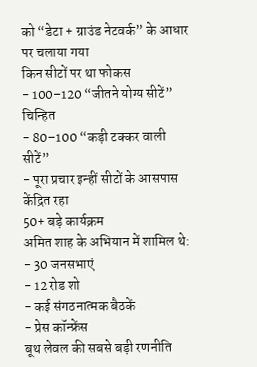को “डेटा + ग्राउंड नेटवर्क” के आधार पर चलाया गया
किन सीटों पर था फोकस
- 100–120 “जीतने योग्य सीटें” चिन्हित
- 80–100 “कड़ी टक्कर वाली सीटें”
- पूरा प्रचार इन्हीं सीटों के आसपास केंद्रित रहा
50+ बड़े कार्यक्रम
अमित शाह के अभियान में शामिल थे:
- 30 जनसभाएं
- 12 रोड शो
- कई संगठनात्मक बैठकें
- प्रेस कॉन्फ्रेंस
बूथ लेवल की सबसे बड़ी रणनीति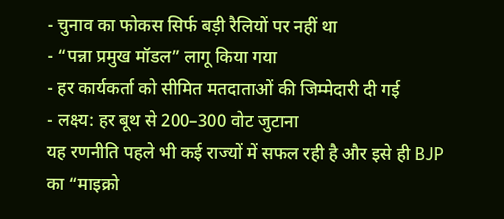- चुनाव का फोकस सिर्फ बड़ी रैलियों पर नहीं था
- “पन्ना प्रमुख मॉडल” लागू किया गया
- हर कार्यकर्ता को सीमित मतदाताओं की जिम्मेदारी दी गई
- लक्ष्य: हर बूथ से 200–300 वोट जुटाना
यह रणनीति पहले भी कई राज्यों में सफल रही है और इसे ही BJP का “माइक्रो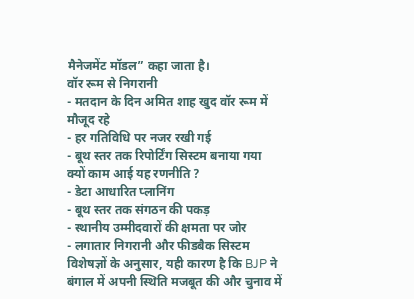मैनेजमेंट मॉडल” कहा जाता है।
वॉर रूम से निगरानी
- मतदान के दिन अमित शाह खुद वॉर रूम में मौजूद रहे
- हर गतिविधि पर नजर रखी गई
- बूथ स्तर तक रिपोर्टिंग सिस्टम बनाया गया
क्यों काम आई यह रणनीति ?
- डेटा आधारित प्लानिंग
- बूथ स्तर तक संगठन की पकड़
- स्थानीय उम्मीदवारों की क्षमता पर जोर
- लगातार निगरानी और फीडबैक सिस्टम
विशेषज्ञों के अनुसार, यही कारण है कि BJP ने बंगाल में अपनी स्थिति मजबूत की और चुनाव में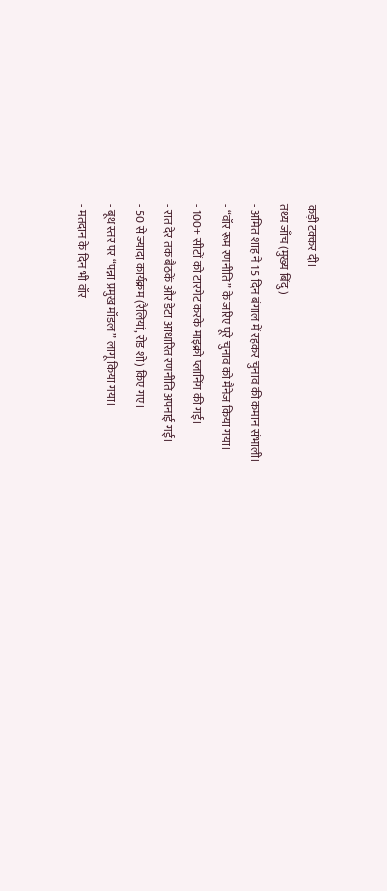कड़ी टक्कर दी।
तथ्य जाँच (मुख्य बिंदु)
- अमित शाह ने 15 दिन बंगाल में रहकर चुनाव की कमान संभाली।
- “वॉर रूम रणनीति” के जरिए पूरे चुनाव को मैनेज किया गया।
- 100+ सीटों को टारगेट करके माइक्रो प्लानिंग की गई।
- रात देर तक बैठकें और डेटा आधारित रणनीति अपनाई गई।
- 50 से ज्यादा कार्यक्रम (रैलियां, रोड शो) किए गए।
- बूथ स्तर पर “पन्ना प्रमुख मॉडल” लागू किया गया।
- मतदान के दिन भी वॉर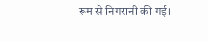रूम से निगरानी की गई।